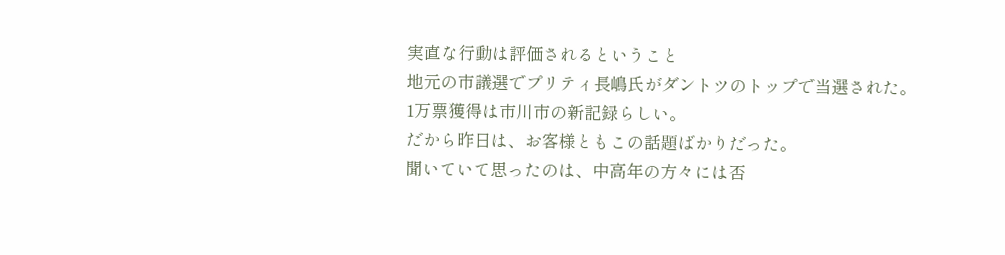実直な行動は評価されるということ
地元の市議選でプリティ長嶋氏がダントツのトップで当選された。
1万票獲得は市川市の新記録らしい。
だから昨日は、お客様ともこの話題ばかりだった。
聞いていて思ったのは、中高年の方々には否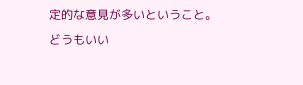定的な意見が多いということ。
どうもいい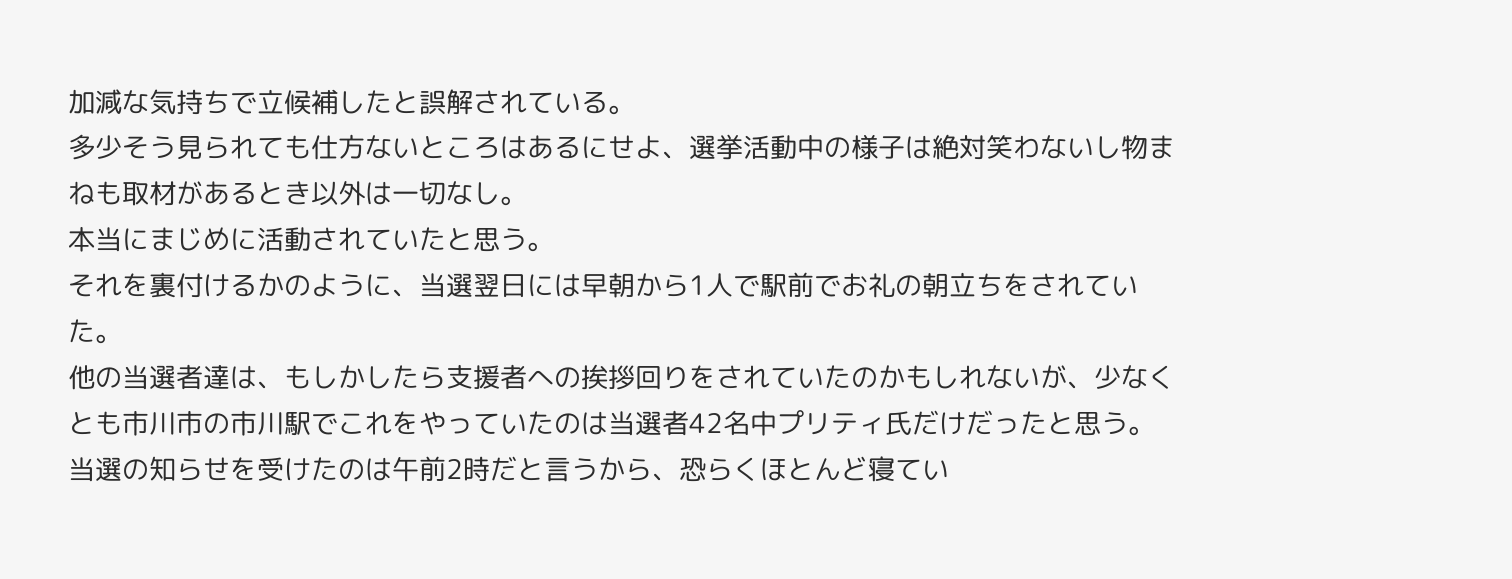加減な気持ちで立候補したと誤解されている。
多少そう見られても仕方ないところはあるにせよ、選挙活動中の様子は絶対笑わないし物まねも取材があるとき以外は一切なし。
本当にまじめに活動されていたと思う。
それを裏付けるかのように、当選翌日には早朝から1人で駅前でお礼の朝立ちをされていた。
他の当選者達は、もしかしたら支援者への挨拶回りをされていたのかもしれないが、少なくとも市川市の市川駅でこれをやっていたのは当選者42名中プリティ氏だけだったと思う。
当選の知らせを受けたのは午前2時だと言うから、恐らくほとんど寝てい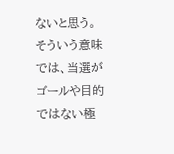ないと思う。
そういう意味では、当選がゴールや目的ではない極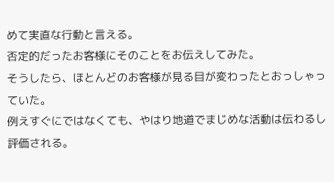めて実直な行動と言える。
否定的だったお客様にそのことをお伝えしてみた。
そうしたら、ほとんどのお客様が見る目が変わったとおっしゃっていた。
例えすぐにではなくても、やはり地道でまじめな活動は伝わるし評価される。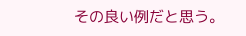その良い例だと思う。